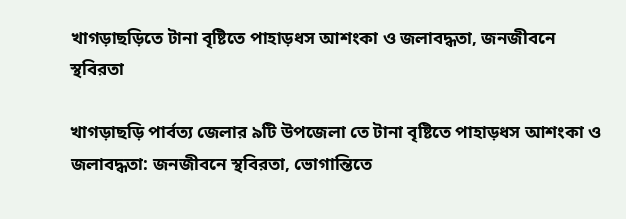খাগড়াছড়িতে টানা বৃষ্টিতে পাহাড়ধস আশংকা ও জলাবদ্ধতা, জনজীবনে স্থবিরতা

খাগড়াছড়ি পার্বত্য জেলার ৯টি উপজেলা তে টানা বৃষ্টিতে পাহাড়ধস আশংকা ও জলাবদ্ধতা: জনজীবনে স্থবিরতা, ভোগান্তিতে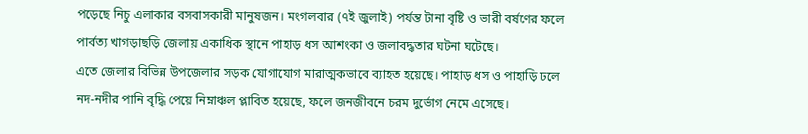পড়েছে নিচু এলাকার বসবাসকারী মানুষজন। মংগলবার (৭ই জুলাই) পর্যন্ত টানা বৃষ্টি ও ভারী বর্ষণের ফলে পার্বত্য খাগড়াছড়ি জেলায় একাধিক স্থানে পাহাড় ধস আশংকা ও জলাবদ্ধতার ঘটনা ঘটেছে।
এতে জেলার বিভিন্ন উপজেলার সড়ক যোগাযোগ মারাত্মকভাবে ব্যাহত হয়েছে। পাহাড় ধস ও পাহাড়ি ঢলে নদ-নদীর পানি বৃদ্ধি পেয়ে নিম্নাঞ্চল প্লাবিত হয়েছে, ফলে জনজীবনে চরম দুর্ভোগ নেমে এসেছে।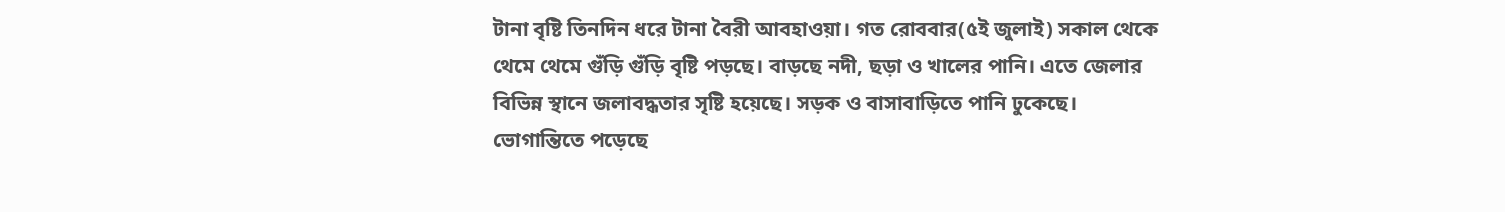টানা বৃষ্টি তিনদিন ধরে টানা বৈরী আবহাওয়া। গত রোববার(৫ই জুলাই) সকাল থেকে থেমে থেমে গুঁড়ি গুঁড়ি বৃষ্টি পড়ছে। বাড়ছে নদী, ছড়া ও খালের পানি। এতে জেলার বিভিন্ন স্থানে জলাবদ্ধতার সৃষ্টি হয়েছে। সড়ক ও বাসাবাড়িতে পানি ঢুকেছে। ভোগান্তিতে পড়েছে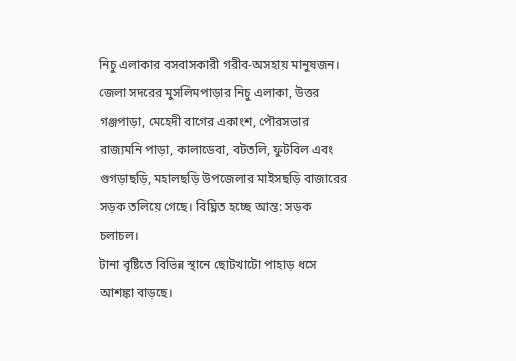নিচু এলাকার বসবাসকারী গরীব-অসহায় মানুষজন।
জেলা সদরের মুসলিমপাড়ার নিচু এলাকা, উত্তর গঞ্জপাড়া, মেহেদী বাগের একাংশ, পৌরসভার রাজ্যমনি পাড়া, কালাডেবা, বটতলি, ফুটবিল এবং গুগড়াছড়ি, মহালছড়ি উপজেলার মাইসছড়ি বাজারের সড়ক তলিয়ে গেছে। বিঘ্নিত হচ্ছে আন্ত: সড়ক চলাচল।
টানা বৃষ্টিতে বিভিন্ন স্থানে ছোটখাটো পাহাড় ধসে আশঙ্কা বাড়ছে।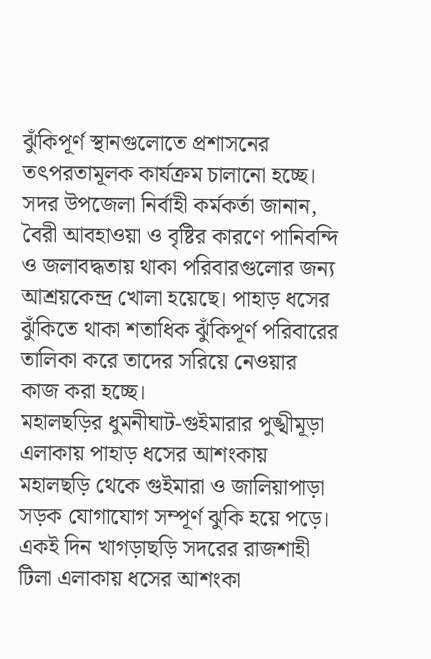ঝুঁকিপূর্ণ স্থানগুলোতে প্রশাসনের তৎপরতামূলক কার্যক্রম চালানো হচ্ছে।
সদর উপজেলা নির্বাহী কর্মকর্তা জানান, বৈরী আবহাওয়া ও বৃষ্টির কারণে পানিবন্দি ও জলাবদ্ধতায় থাকা পরিবারগুলোর জন্য আশ্রয়কেন্দ্র খোলা হয়েছে। পাহাড় ধসের ঝুঁকিতে থাকা শতাধিক ঝুঁকিপূর্ণ পরিবারের তালিকা করে তাদের সরিয়ে নেওয়ার কাজ করা হচ্ছে।
মহালছড়ির ধুমনীঘাট-গুইমারার পুঙ্খীমূড়া এলাকায় পাহাড় ধসের আশংকায় মহালছড়ি থেকে গুইমারা ও জালিয়াপাড়া সড়ক যোগাযোগ সম্পূর্ণ ঝুকি হয়ে পড়ে। একই দিন খাগড়াছড়ি সদরের রাজশাহী টিলা এলাকায় ধসের আশংকা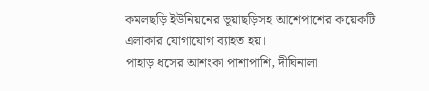কমলছড়ি ইউনিয়নের ভূয়াছড়িসহ আশেপাশের কয়েকটি এলাকার যোগাযোগ ব্যাহত হয়।
পাহাড় ধসের আশংকা পাশাপাশি, দীঘিনালা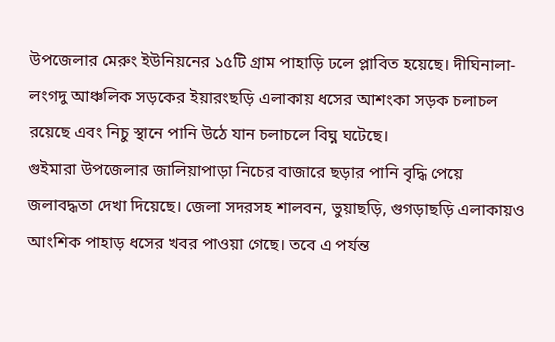উপজেলার মেরুং ইউনিয়নের ১৫টি গ্রাম পাহাড়ি ঢলে প্লাবিত হয়েছে। দীঘিনালা-লংগদু আঞ্চলিক সড়কের ইয়ারংছড়ি এলাকায় ধসের আশংকা সড়ক চলাচল রয়েছে এবং নিচু স্থানে পানি উঠে যান চলাচলে বিঘ্ন ঘটেছে।
গুইমারা উপজেলার জালিয়াপাড়া নিচের বাজারে ছড়ার পানি বৃদ্ধি পেয়ে জলাবদ্ধতা দেখা দিয়েছে। জেলা সদরসহ শালবন, ভুয়াছড়ি, গুগড়াছড়ি এলাকায়ও আংশিক পাহাড় ধসের খবর পাওয়া গেছে। তবে এ পর্যন্ত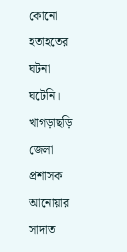কোনো হতাহতের ঘটনা ঘটেনি।
খাগড়াছড়ি জেলা প্রশাসক আনোয়ার সাদাত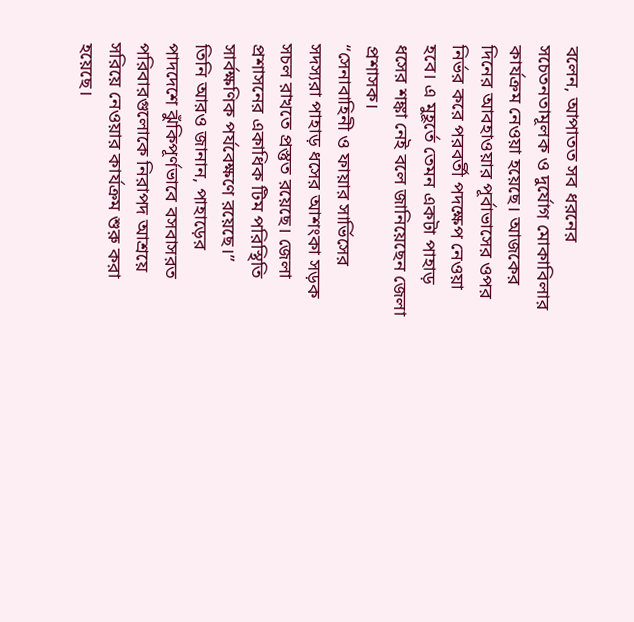বলেন, আপাতত সব ধরনের সচেতনতামূলক ও দুর্যোগ মোকাবিলার কার্যক্রম নেওয়া হয়েছে। আজকের দিনের আবহাওয়ার পূর্বাভাসের ওপর নির্ভর করে পরবর্তী পদক্ষেপ নেওয়া হবে। এ মুহূর্তে তেমন একটা পাহাড় ধসের শঙ্কা নেই বলে জানিয়েছেন জেলা প্রশাসক।
“সেনাবাহিনী ও ফায়ার সার্ভিসের সদস্যরা পাহাড় ধসের আশংকা সড়ক সচল রাখতে প্রস্তুত রয়েছে। জেলা প্রশাসনের একাধিক টিম পরিস্থিতি সার্বক্ষণিক পর্যবেক্ষণে রয়েছে।”
তিনি আরও জানান, পাহাড়ের পাদদেশে ঝুঁকিপূর্ণভাবে বসবাসরত পরিবারগুলোকে নিরাপদ আশ্রয়ে সরিয়ে নেওয়ার কার্যক্রম শুরু করা হয়েছে।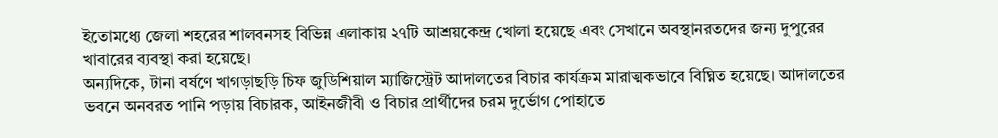ইতোমধ্যে জেলা শহরের শালবনসহ বিভিন্ন এলাকায় ২৭টি আশ্রয়কেন্দ্র খোলা হয়েছে এবং সেখানে অবস্থানরতদের জন্য দুপুরের খাবারের ব্যবস্থা করা হয়েছে।
অন্যদিকে, টানা বর্ষণে খাগড়াছড়ি চিফ জুডিশিয়াল ম্যাজিস্ট্রেট আদালতের বিচার কার্যক্রম মারাত্মকভাবে বিঘ্নিত হয়েছে। আদালতের ভবনে অনবরত পানি পড়ায় বিচারক, আইনজীবী ও বিচার প্রার্থীদের চরম দুর্ভোগ পোহাতে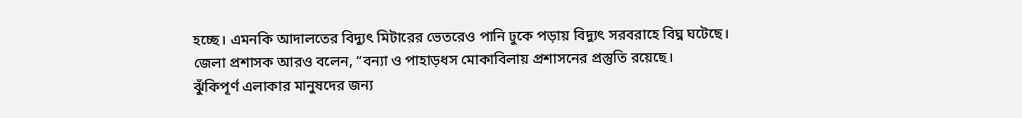হচ্ছে। এমনকি আদালতের বিদ্যুৎ মিটারের ভেতরেও পানি ঢুকে পড়ায় বিদ্যুৎ সরবরাহে বিঘ্ন ঘটেছে।
জেলা প্রশাসক আরও বলেন, “বন্যা ও পাহাড়ধস মোকাবিলায় প্রশাসনের প্রস্তুতি রয়েছে।
ঝুঁকিপূর্ণ এলাকার মানুষদের জন্য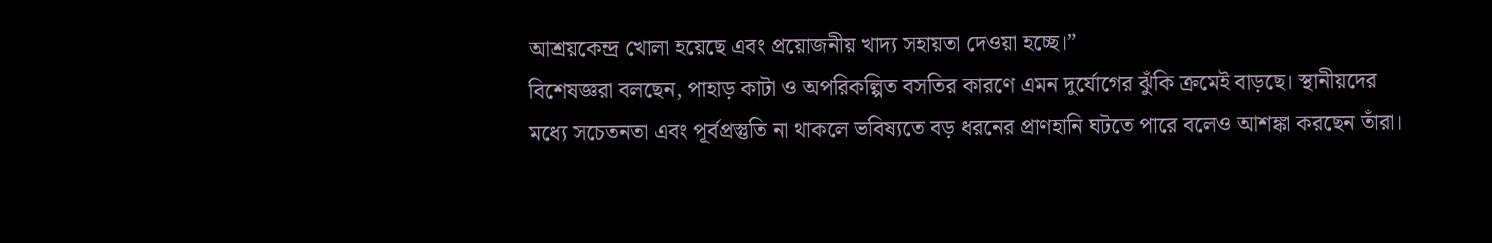আশ্রয়কেন্দ্র খোলা হয়েছে এবং প্রয়োজনীয় খাদ্য সহায়তা দেওয়া হচ্ছে।”
বিশেষজ্ঞরা বলছেন, পাহাড় কাটা ও অপরিকল্পিত বসতির কারণে এমন দুর্যোগের ঝুঁকি ক্রমেই বাড়ছে। স্থানীয়দের মধ্যে সচেতনতা এবং পূর্বপ্রস্তুতি না থাকলে ভবিষ্যতে বড় ধরনের প্রাণহানি ঘটতে পারে বলেও আশঙ্কা করছেন তাঁরা।